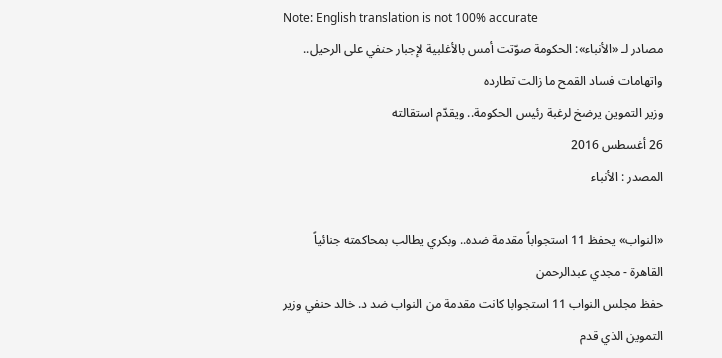Note: English translation is not 100% accurate
مصادر لـ «الأنباء»: الحكومة صوّتت أمس بالأغلبية لإجبار حنفي على الرحيل.. واتهامات فساد القمح ما زالت تطارده
وزير التموين يرضخ لرغبة رئيس الحكومة.. ويقدّم استقالته
26 أغسطس 2016
المصدر : الأنباء

«النواب» يحفظ 11 استجواباً مقدمة ضده.. وبكري يطالب بمحاكمته جنائياً
القاهرة - مجدي عبدالرحمن
حفظ مجلس النواب 11 استجوابا كانت مقدمة من النواب ضد د. خالد حنفي وزير التموين الذي قدم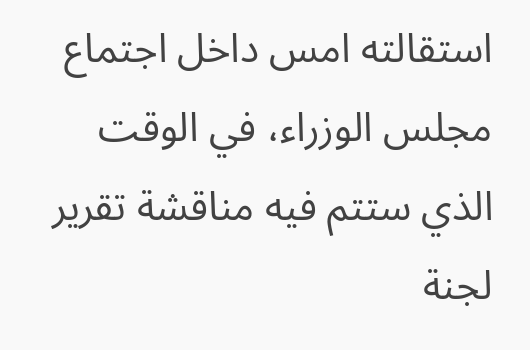استقالته امس داخل اجتماع مجلس الوزراء، في الوقت الذي ستتم فيه مناقشة تقرير لجنة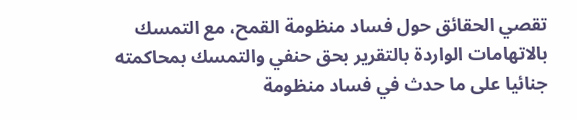تقصي الحقائق حول فساد منظومة القمح، مع التمسك بالاتهامات الواردة بالتقرير بحق حنفي والتمسك بمحاكمته جنائيا على ما حدث في فساد منظومة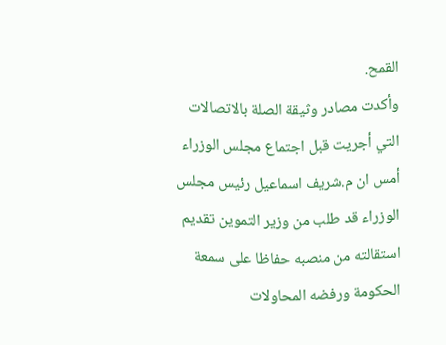القمح.
وأكدت مصادر وثيقة الصلة بالاتصالات التي أجريت قبل اجتماع مجلس الوزراء أمس ان م.شريف اسماعيل رئيس مجلس الوزراء قد طلب من وزير التموين تقديم استقالته من منصبه حفاظا على سمعة الحكومة ورفضه المحاولات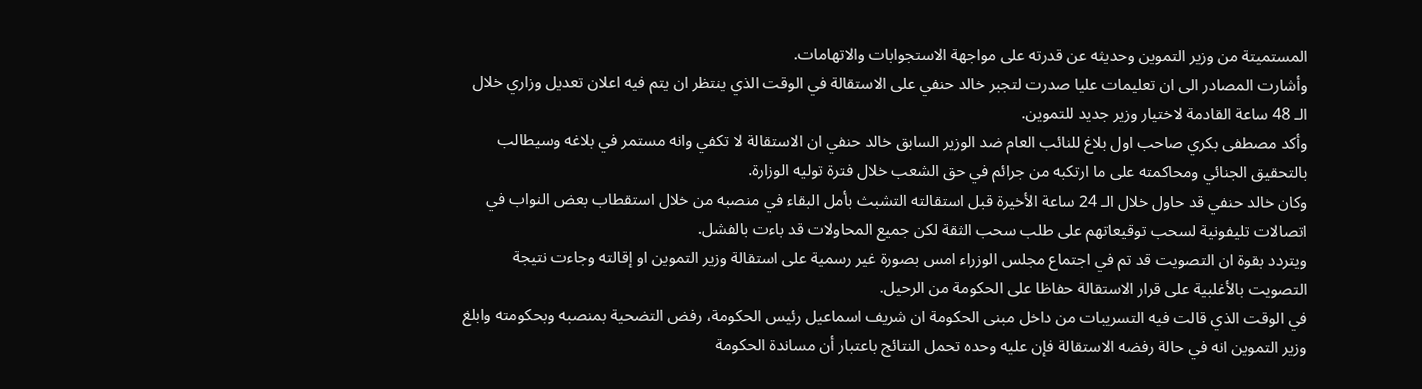المستميتة من وزير التموين وحديثه عن قدرته على مواجهة الاستجوابات والاتهامات.
وأشارت المصادر الى ان تعليمات عليا صدرت لتجبر خالد حنفي على الاستقالة في الوقت الذي ينتظر ان يتم فيه اعلان تعديل وزاري خلال الـ 48 ساعة القادمة لاختيار وزير جديد للتموين.
وأكد مصطفى بكري صاحب اول بلاغ للنائب العام ضد الوزير السابق خالد حنفي ان الاستقالة لا تكفي وانه مستمر في بلاغه وسيطالب بالتحقيق الجنائي ومحاكمته على ما ارتكبه من جرائم في حق الشعب خلال فترة توليه الوزارة.
وكان خالد حنفي قد حاول خلال الـ 24 ساعة الأخيرة قبل استقالته التشبث بأمل البقاء في منصبه من خلال استقطاب بعض النواب في اتصالات تليفونية لسحب توقيعاتهم على طلب سحب الثقة لكن جميع المحاولات قد باءت بالفشل.
ويتردد بقوة ان التصويت قد تم في اجتماع مجلس الوزراء امس بصورة غير رسمية على استقالة وزير التموين او إقالته وجاءت نتيجة التصويت بالأغلبية على قرار الاستقالة حفاظا على الحكومة من الرحيل.
في الوقت الذي قالت فيه التسريبات من داخل مبنى الحكومة ان شريف اسماعيل رئيس الحكومة، رفض التضحية بمنصبه وبحكومته وابلغ وزير التموين انه في حالة رفضه الاستقالة فإن عليه وحده تحمل النتائج باعتبار أن مساندة الحكومة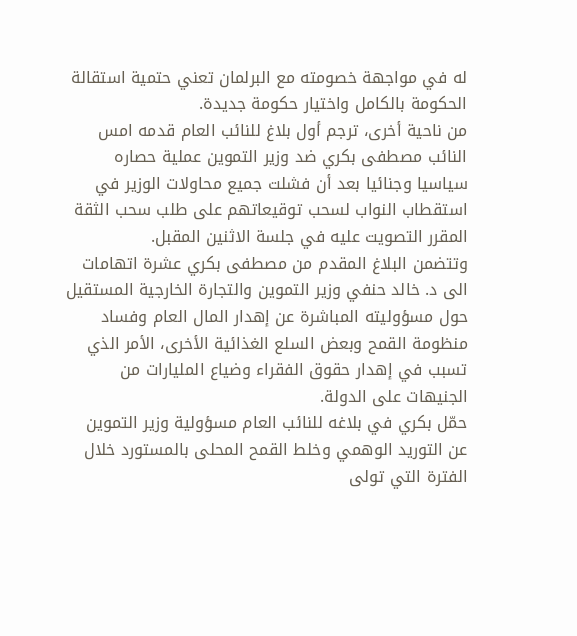له في مواجهة خصومته مع البرلمان تعني حتمية استقالة الحكومة بالكامل واختيار حكومة جديدة.
من ناحية أخرى، ترجم أول بلاغ للنائب العام قدمه امس النائب مصطفى بكري ضد وزير التموين عملية حصاره سياسيا وجنائيا بعد أن فشلت جميع محاولات الوزير في استقطاب النواب لسحب توقيعاتهم على طلب سحب الثقة المقرر التصويت عليه في جلسة الاثنين المقبل.
وتتضمن البلاغ المقدم من مصطفى بكري عشرة اتهامات الى د. خالد حنفي وزير التموين والتجارة الخارجية المستقيل حول مسؤوليته المباشرة عن إهدار المال العام وفساد منظومة القمح وبعض السلع الغذائية الأخرى، الأمر الذي تسبب في إهدار حقوق الفقراء وضياع المليارات من الجنيهات على الدولة.
حمّل بكري في بلاغه للنائب العام مسؤولية وزير التموين عن التوريد الوهمي وخلط القمح المحلى بالمستورد خلال الفترة التي تولى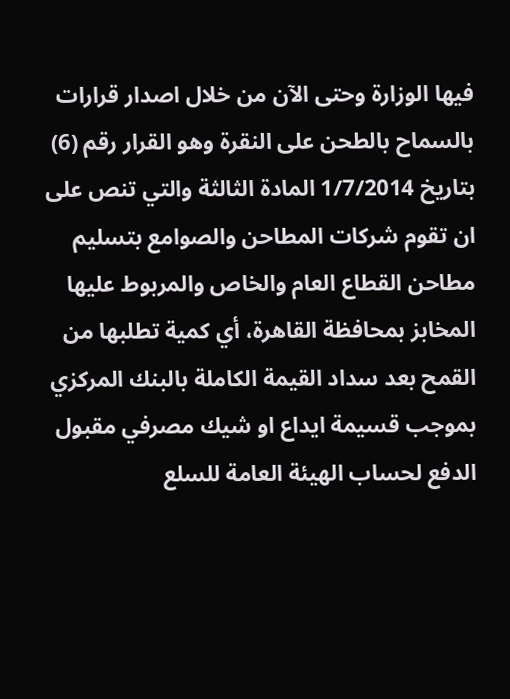فيها الوزارة وحتى الآن من خلال اصدار قرارات بالسماح بالطحن على النقرة وهو القرار رقم (6) بتاريخ 1/7/2014 المادة الثالثة والتي تنص على ان تقوم شركات المطاحن والصوامع بتسليم مطاحن القطاع العام والخاص والمربوط عليها المخابز بمحافظة القاهرة، أي كمية تطلبها من القمح بعد سداد القيمة الكاملة بالبنك المركزي بموجب قسيمة ايداع او شيك مصرفي مقبول الدفع لحساب الهيئة العامة للسلع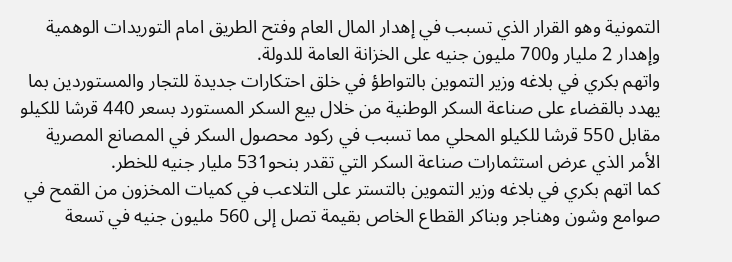التمونية وهو القرار الذي تسبب في إهدار المال العام وفتح الطريق امام التوريدات الوهمية وإهدار 2 مليار و700 مليون جنيه على الخزانة العامة للدولة.
واتهم بكري في بلاغه وزير التموين بالتواطؤ في خلق احتكارات جديدة للتجار والمستوردين بما يهدد بالقضاء على صناعة السكر الوطنية من خلال بيع السكر المستورد بسعر 440 قرشا للكيلو مقابل 550 قرشا للكيلو المحلي مما تسبب في ركود محصول السكر في المصانع المصرية الأمر الذي عرض استثمارات صناعة السكر التي تقدر بنحو531 مليار جنيه للخطر.
كما اتهم بكري في بلاغه وزير التموين بالتستر على التلاعب في كميات المخزون من القمح في صوامع وشون وهناجر وبناكر القطاع الخاص بقيمة تصل إلى 560 مليون جنيه في تسعة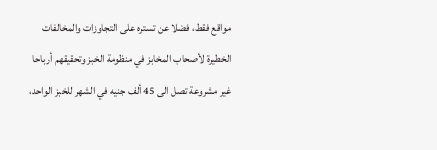مواقع فقط، فضلا عن تستره على التجاوزات والمخالفات الخطيرة لأصحاب المخابز في منظومة الخبز وتحقيقهم أرباحا غير مشروعة تصل الى 45 ألف جنيه في الشهر للخبز الواحد،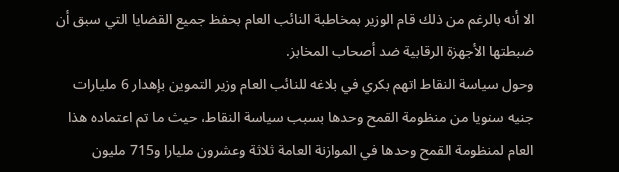الا أنه بالرغم من ذلك قام الوزير بمخاطبة النائب العام بحفظ جميع القضايا التي سبق أن ضبطتها الأجهزة الرقابية ضد أصحاب المخابز.
وحول سياسة النقاط اتهم بكري في بلاغه للنائب العام وزير التموين بإهدار 6 مليارات جنيه سنويا من منظومة القمح وحدها بسبب سياسة النقاط، حيث ما تم اعتماده هذا العام لمنظومة القمح وحدها في الموازنة العامة ثلاثة وعشرون مليارا و715 مليون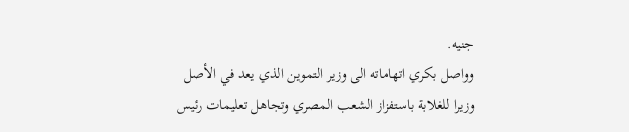جنيه.
وواصل بكري اتهاماته الى وزير التموين الذي يعد في الأصل وزيرا للغلابة باستفزاز الشعب المصري وتجاهل تعليمات رئيس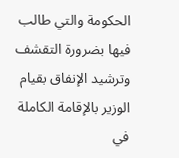الحكومة والتي طالب فيها بضرورة التقشف وترشيد الإنفاق بقيام الوزير بالإقامة الكاملة في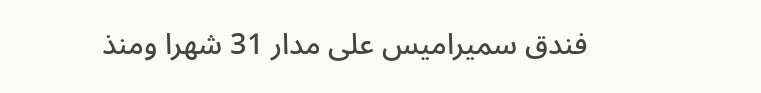فندق سميراميس على مدار 31 شهرا ومنذ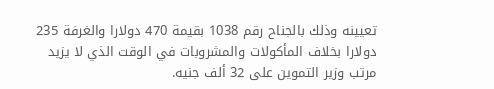تعيينه وذلك بالجناح رقم 1038 بقيمة 470 دولارا والغرفة 235 دولارا بخلاف المأكولات والمشروبات في الوقت الذي لا يزيد مرتب وزير التموين على 32 ألف جنيه.